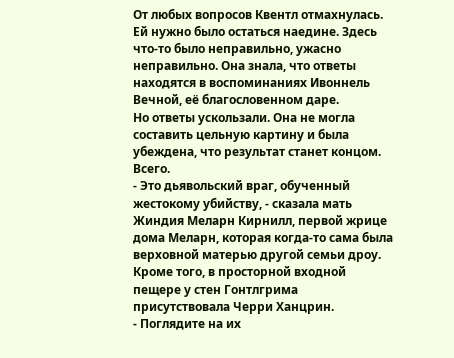От любых вопросов Квентл отмахнулась. Ей нужно было остаться наедине. Здесь что-то было неправильно, ужасно неправильно. Она знала, что ответы находятся в воспоминаниях Ивоннель Вечной, её благословенном даре.
Но ответы ускользали. Она не могла составить цельную картину и была убеждена, что результат станет концом.
Всего.
- Это дьявольский враг, обученный жестокому убийству, - сказала мать Жиндия Меларн Кирнилл, первой жрице дома Меларн, которая когда-то сама была верховной матерью другой семьи дроу. Кроме того, в просторной входной пещере у стен Гонтлгрима присутствовала Черри Ханцрин.
- Поглядите на их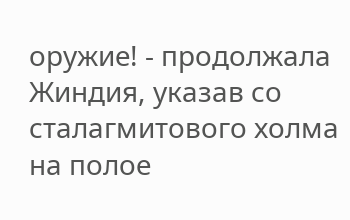оружие! - продолжала Жиндия, указав со сталагмитового холма на полое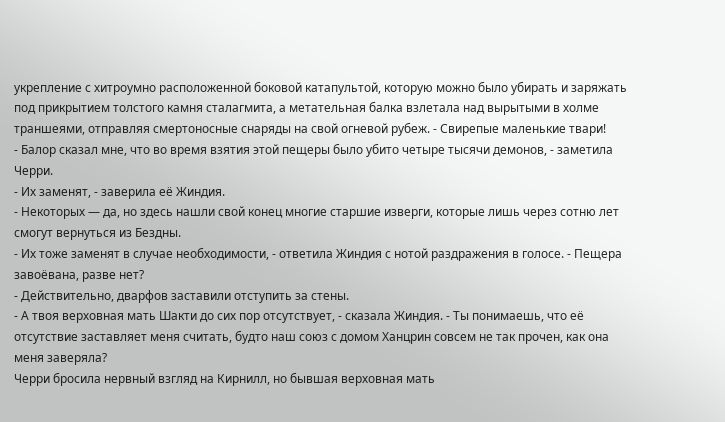укрепление с хитроумно расположенной боковой катапультой, которую можно было убирать и заряжать под прикрытием толстого камня сталагмита, а метательная балка взлетала над вырытыми в холме траншеями, отправляя смертоносные снаряды на свой огневой рубеж. - Свирепые маленькие твари!
- Балор сказал мне, что во время взятия этой пещеры было убито четыре тысячи демонов, - заметила Черри.
- Их заменят, - заверила её Жиндия.
- Некоторых — да, но здесь нашли свой конец многие старшие изверги, которые лишь через сотню лет смогут вернуться из Бездны.
- Их тоже заменят в случае необходимости, - ответила Жиндия с нотой раздражения в голосе. - Пещера завоёвана, разве нет?
- Действительно, дварфов заставили отступить за стены.
- А твоя верховная мать Шакти до сих пор отсутствует, - сказала Жиндия. - Ты понимаешь, что её отсутствие заставляет меня считать, будто наш союз с домом Ханцрин совсем не так прочен, как она меня заверяла?
Черри бросила нервный взгляд на Кирнилл, но бывшая верховная мать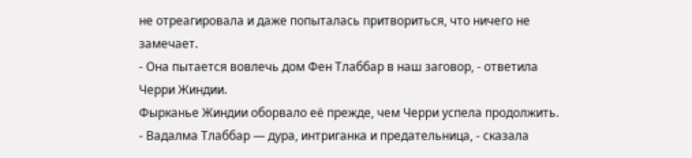не отреагировала и даже попыталась притвориться, что ничего не замечает.
- Она пытается вовлечь дом Фен Тлаббар в наш заговор, - ответила Черри Жиндии.
Фырканье Жиндии оборвало её прежде, чем Черри успела продолжить.
- Вадалма Тлаббар — дура, интриганка и предательница, - сказала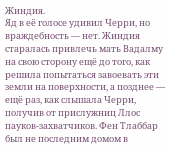Жиндия.
Яд в её голосе удивил Черри, но враждебность — нет. Жиндия старалась привлечь мать Вадалму на свою сторону ещё до того, как решила попытаться завоевать эти земли на поверхности, а позднее — ещё раз, как слышала Черри, получив от прислужниц Ллос пауков-захватчиков. Фен Тлаббар был не последним домом в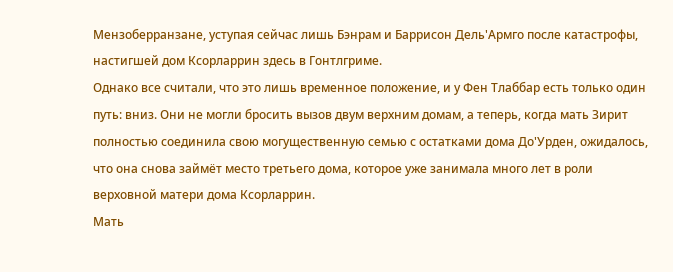Мензоберранзане, уступая сейчас лишь Бэнрам и Баррисон Дель'Армго после катастрофы, настигшей дом Ксорларрин здесь в Гонтлгриме.
Однако все считали, что это лишь временное положение, и у Фен Тлаббар есть только один путь: вниз. Они не могли бросить вызов двум верхним домам, а теперь, когда мать Зирит полностью соединила свою могущественную семью с остатками дома До'Урден, ожидалось, что она снова займёт место третьего дома, которое уже занимала много лет в роли верховной матери дома Ксорларрин.
Мать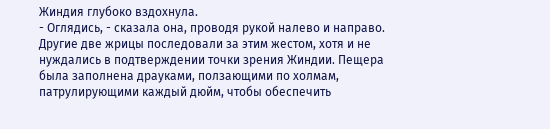Жиндия глубоко вздохнула.
- Оглядись, - сказала она, проводя рукой налево и направо.
Другие две жрицы последовали за этим жестом, хотя и не нуждались в подтверждении точки зрения Жиндии. Пещера была заполнена драуками, ползающими по холмам, патрулирующими каждый дюйм, чтобы обеспечить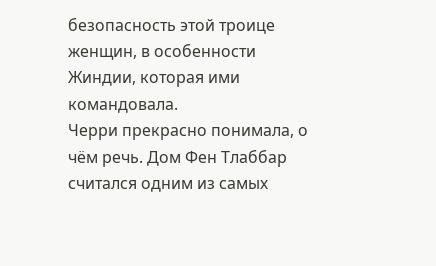безопасность этой троице женщин, в особенности Жиндии, которая ими командовала.
Черри прекрасно понимала, о чём речь. Дом Фен Тлаббар считался одним из самых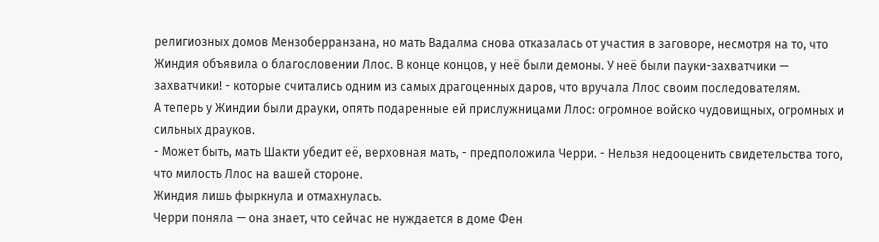религиозных домов Мензоберранзана, но мать Вадалма снова отказалась от участия в заговоре, несмотря на то, что Жиндия объявила о благословении Ллос. В конце концов, у неё были демоны. У неё были пауки-захватчики — захватчики! - которые считались одним из самых драгоценных даров, что вручала Ллос своим последователям.
А теперь у Жиндии были драуки, опять подаренные ей прислужницами Ллос: огромное войско чудовищных, огромных и сильных драуков.
- Может быть, мать Шакти убедит её, верховная мать, - предположила Черри. - Нельзя недооценить свидетельства того, что милость Ллос на вашей стороне.
Жиндия лишь фыркнула и отмахнулась.
Черри поняла — она знает, что сейчас не нуждается в доме Фен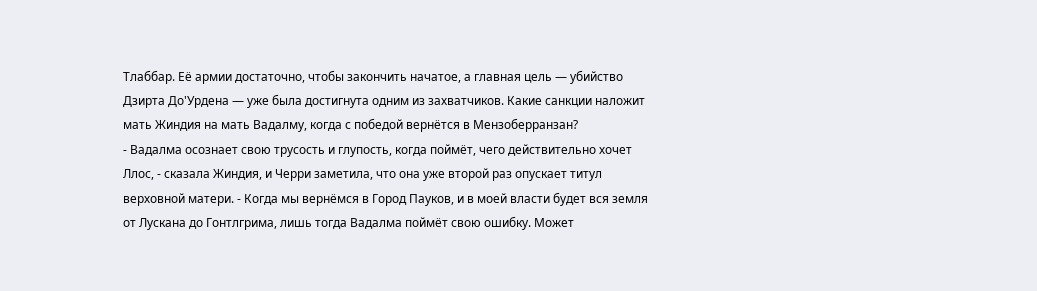Тлаббар. Её армии достаточно, чтобы закончить начатое, а главная цель — убийство Дзирта До'Урдена — уже была достигнута одним из захватчиков. Какие санкции наложит мать Жиндия на мать Вадалму, когда с победой вернётся в Мензоберранзан?
- Вадалма осознает свою трусость и глупость, когда поймёт, чего действительно хочет Ллос, - сказала Жиндия, и Черри заметила, что она уже второй раз опускает титул верховной матери. - Когда мы вернёмся в Город Пауков, и в моей власти будет вся земля от Лускана до Гонтлгрима, лишь тогда Вадалма поймёт свою ошибку. Может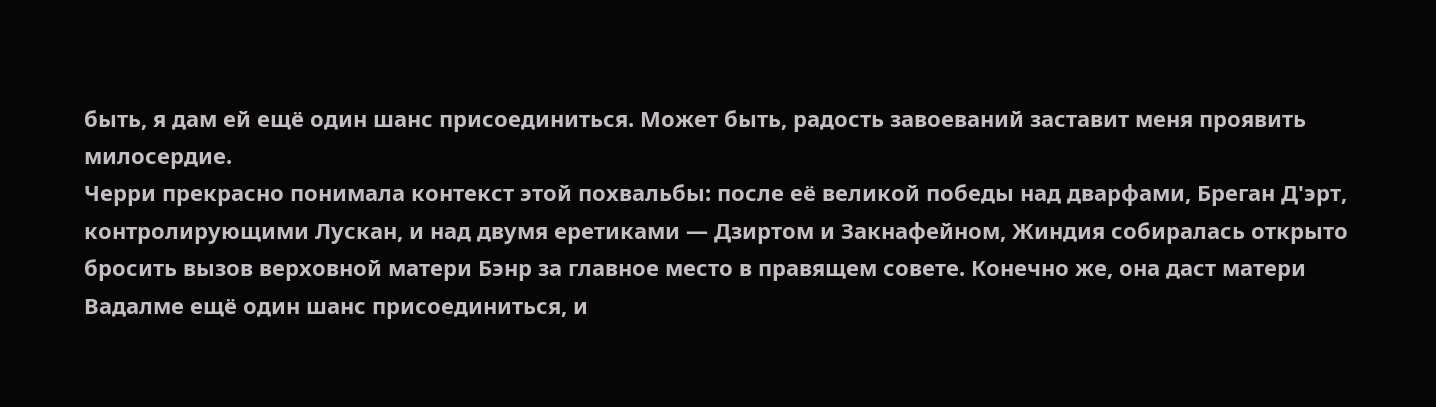быть, я дам ей ещё один шанс присоединиться. Может быть, радость завоеваний заставит меня проявить милосердие.
Черри прекрасно понимала контекст этой похвальбы: после её великой победы над дварфами, Бреган Д'эрт, контролирующими Лускан, и над двумя еретиками — Дзиртом и Закнафейном, Жиндия собиралась открыто бросить вызов верховной матери Бэнр за главное место в правящем совете. Конечно же, она даст матери Вадалме ещё один шанс присоединиться, и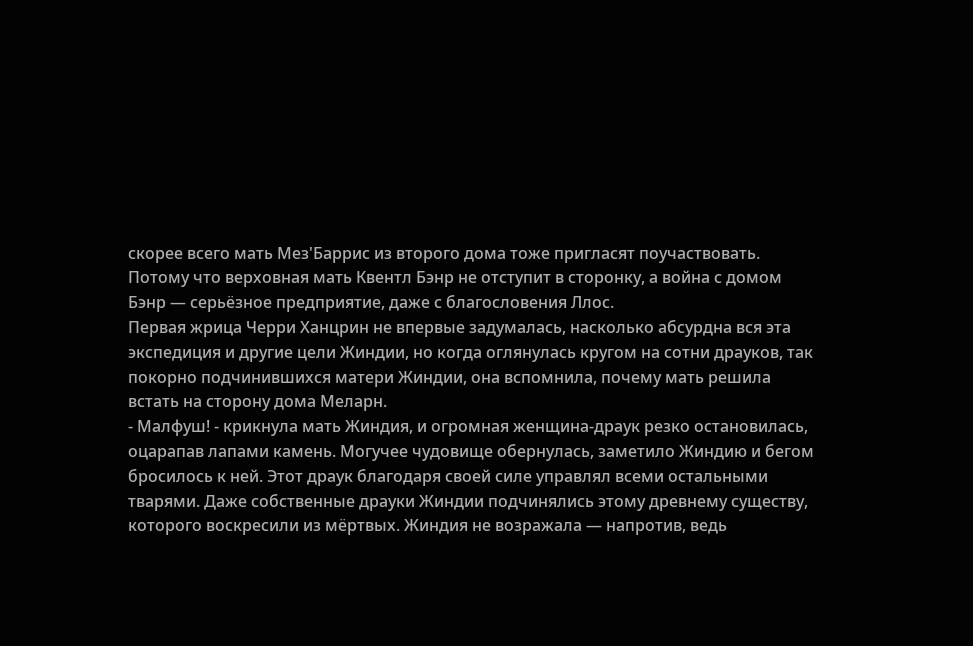скорее всего мать Мез'Баррис из второго дома тоже пригласят поучаствовать.
Потому что верховная мать Квентл Бэнр не отступит в сторонку, а война с домом Бэнр — серьёзное предприятие, даже с благословения Ллос.
Первая жрица Черри Ханцрин не впервые задумалась, насколько абсурдна вся эта экспедиция и другие цели Жиндии, но когда оглянулась кругом на сотни драуков, так покорно подчинившихся матери Жиндии, она вспомнила, почему мать решила встать на сторону дома Меларн.
- Малфуш! - крикнула мать Жиндия, и огромная женщина-драук резко остановилась, оцарапав лапами камень. Могучее чудовище обернулась, заметило Жиндию и бегом бросилось к ней. Этот драук благодаря своей силе управлял всеми остальными тварями. Даже собственные драуки Жиндии подчинялись этому древнему существу, которого воскресили из мёртвых. Жиндия не возражала — напротив, ведь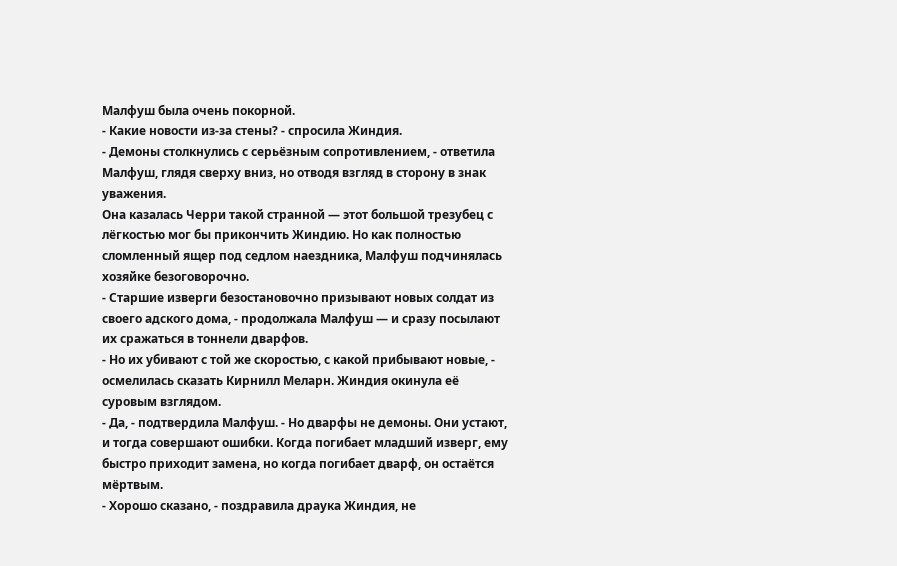Малфуш была очень покорной.
- Какие новости из-за стены? - спросила Жиндия.
- Демоны столкнулись с серьёзным сопротивлением, - ответила Малфуш, глядя сверху вниз, но отводя взгляд в сторону в знак уважения.
Она казалась Черри такой странной — этот большой трезубец с лёгкостью мог бы прикончить Жиндию. Но как полностью сломленный ящер под седлом наездника, Малфуш подчинялась хозяйке безоговорочно.
- Старшие изверги безостановочно призывают новых солдат из своего адского дома, - продолжала Малфуш — и сразу посылают их сражаться в тоннели дварфов.
- Но их убивают с той же скоростью, с какой прибывают новые, - осмелилась сказать Кирнилл Меларн. Жиндия окинула её суровым взглядом.
- Да, - подтвердила Малфуш. - Но дварфы не демоны. Они устают, и тогда совершают ошибки. Когда погибает младший изверг, ему быстро приходит замена, но когда погибает дварф, он остаётся мёртвым.
- Хорошо сказано, - поздравила драука Жиндия, не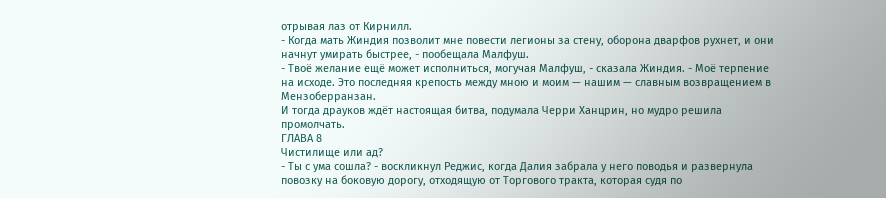отрывая лаз от Кирнилл.
- Когда мать Жиндия позволит мне повести легионы за стену, оборона дварфов рухнет, и они начнут умирать быстрее, - пообещала Малфуш.
- Твоё желание ещё может исполниться, могучая Малфуш, - сказала Жиндия. - Моё терпение на исходе. Это последняя крепость между мною и моим — нашим — славным возвращением в Мензоберранзан.
И тогда драуков ждёт настоящая битва, подумала Черри Ханцрин, но мудро решила промолчать.
ГЛАВА 8
Чистилище или ад?
- Ты с ума сошла? - воскликнул Реджис, когда Далия забрала у него поводья и развернула повозку на боковую дорогу, отходящую от Торгового тракта, которая судя по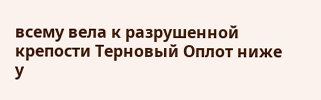всему вела к разрушенной крепости Терновый Оплот ниже у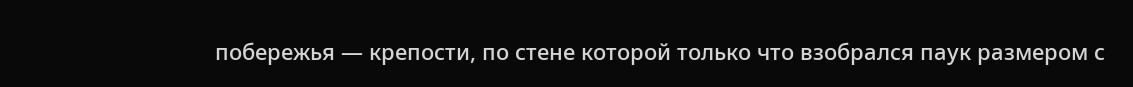побережья — крепости, по стене которой только что взобрался паук размером с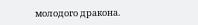молодого дракона.